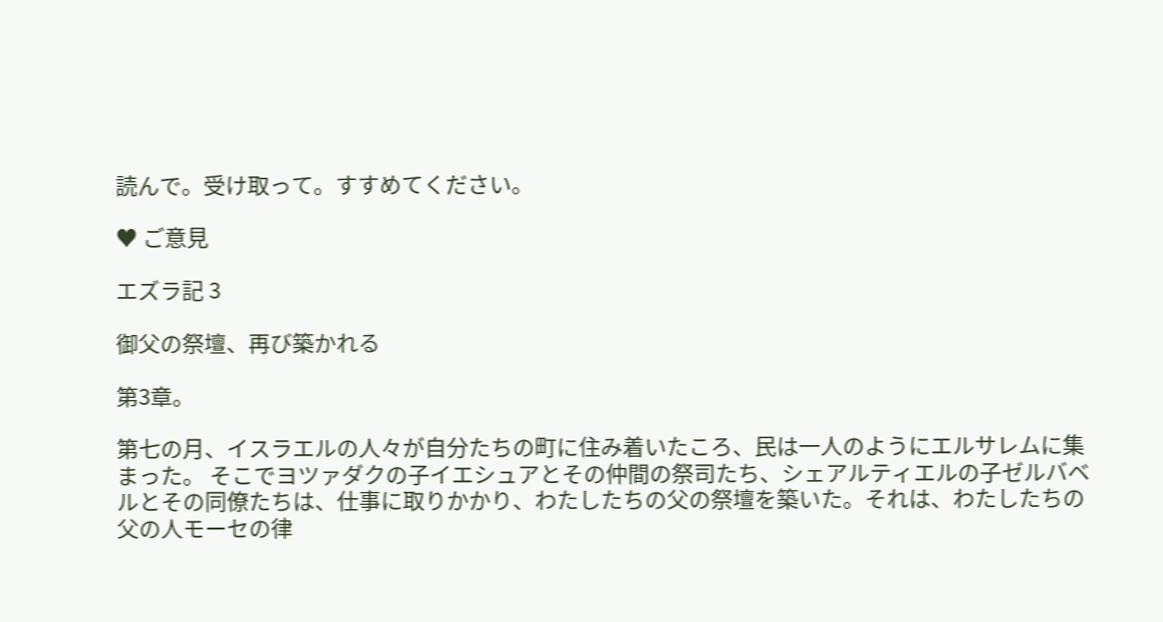読んで。受け取って。すすめてください。

♥ ご意見

エズラ記 3

御父の祭壇、再び築かれる

第3章。

第七の月、イスラエルの人々が自分たちの町に住み着いたころ、民は一人のようにエルサレムに集まった。 そこでヨツァダクの子イエシュアとその仲間の祭司たち、シェアルティエルの子ゼルバベルとその同僚たちは、仕事に取りかかり、わたしたちの父の祭壇を築いた。それは、わたしたちの父の人モーセの律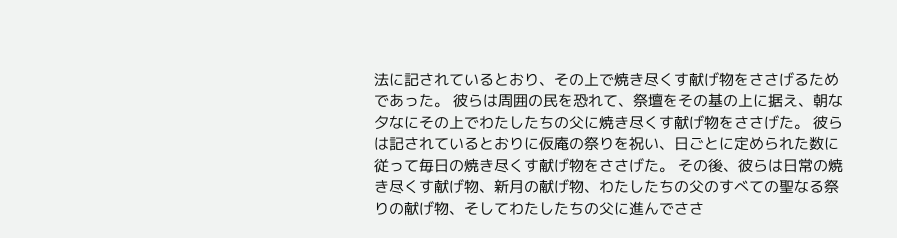法に記されているとおり、その上で焼き尽くす献げ物をささげるためであった。 彼らは周囲の民を恐れて、祭壇をその基の上に据え、朝な夕なにその上でわたしたちの父に焼き尽くす献げ物をささげた。 彼らは記されているとおりに仮庵の祭りを祝い、日ごとに定められた数に従って毎日の焼き尽くす献げ物をささげた。 その後、彼らは日常の焼き尽くす献げ物、新月の献げ物、わたしたちの父のすべての聖なる祭りの献げ物、そしてわたしたちの父に進んでささ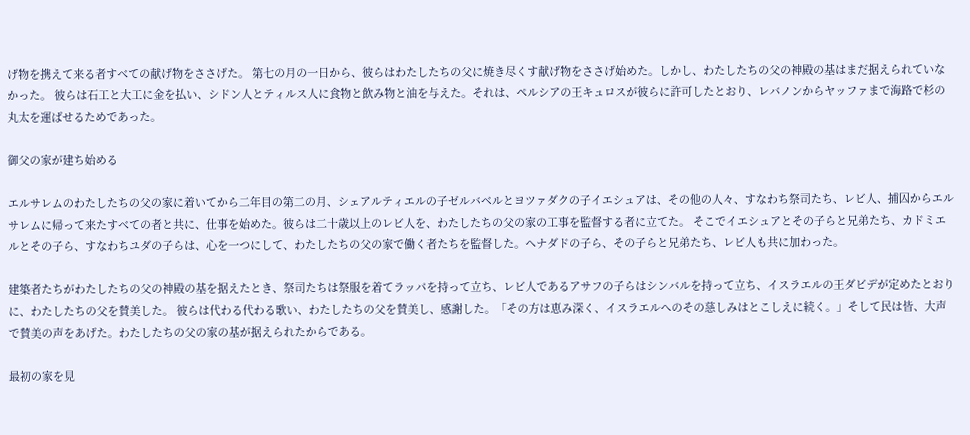げ物を携えて来る者すべての献げ物をささげた。 第七の月の一日から、彼らはわたしたちの父に焼き尽くす献げ物をささげ始めた。しかし、わたしたちの父の神殿の基はまだ据えられていなかった。 彼らは石工と大工に金を払い、シドン人とティルス人に食物と飲み物と油を与えた。それは、ペルシアの王キュロスが彼らに許可したとおり、レバノンからヤッファまで海路で杉の丸太を運ばせるためであった。

御父の家が建ち始める

エルサレムのわたしたちの父の家に着いてから二年目の第二の月、シェアルティエルの子ゼルバベルとヨツァダクの子イエシュアは、その他の人々、すなわち祭司たち、レビ人、捕囚からエルサレムに帰って来たすべての者と共に、仕事を始めた。彼らは二十歳以上のレビ人を、わたしたちの父の家の工事を監督する者に立てた。 そこでイエシュアとその子らと兄弟たち、カドミエルとその子ら、すなわちユダの子らは、心を一つにして、わたしたちの父の家で働く者たちを監督した。ヘナダドの子ら、その子らと兄弟たち、レビ人も共に加わった。

建築者たちがわたしたちの父の神殿の基を据えたとき、祭司たちは祭服を着てラッパを持って立ち、レビ人であるアサフの子らはシンバルを持って立ち、イスラエルの王ダビデが定めたとおりに、わたしたちの父を賛美した。 彼らは代わる代わる歌い、わたしたちの父を賛美し、感謝した。「その方は恵み深く、イスラエルへのその慈しみはとこしえに続く。」そして民は皆、大声で賛美の声をあげた。わたしたちの父の家の基が据えられたからである。

最初の家を見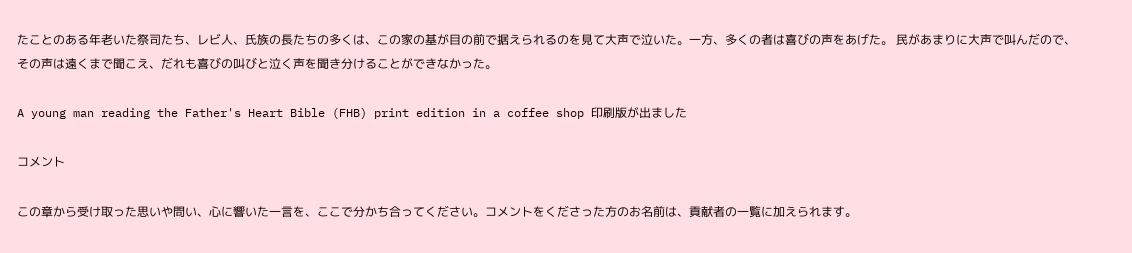たことのある年老いた祭司たち、レビ人、氏族の長たちの多くは、この家の基が目の前で据えられるのを見て大声で泣いた。一方、多くの者は喜びの声をあげた。 民があまりに大声で叫んだので、その声は遠くまで聞こえ、だれも喜びの叫びと泣く声を聞き分けることができなかった。

A young man reading the Father's Heart Bible (FHB) print edition in a coffee shop 印刷版が出ました

コメント

この章から受け取った思いや問い、心に響いた一言を、ここで分かち合ってください。コメントをくださった方のお名前は、貢献者の一覧に加えられます。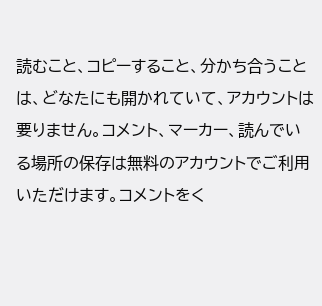読むこと、コピーすること、分かち合うことは、どなたにも開かれていて、アカウントは要りません。コメント、マーカー、読んでいる場所の保存は無料のアカウントでご利用いただけます。コメントをく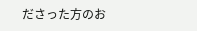ださった方のお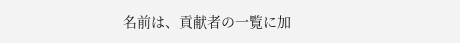名前は、貢献者の一覧に加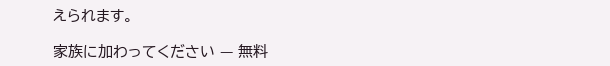えられます。

家族に加わってください — 無料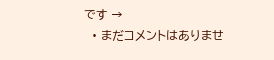です →
  • まだコメントはありませ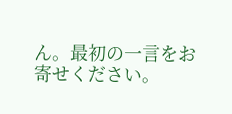ん。最初の一言をお寄せください。